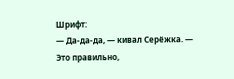Шрифт:
— Да-да-да, — кивал Серёжка. — Это правильно,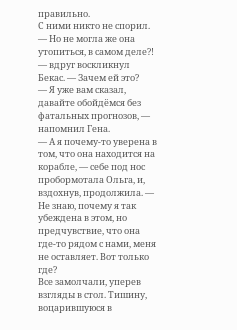правильно.
С ними никто не спорил.
— Но не могла же она утопиться, в самом деле?! — вдруг воскликнул Бекас. — Зачем ей это?
— Я уже вам сказал, давайте обойдёмся без фатальных прогнозов, — напомнил Гена.
— А я почему-то уверена в том, что она находится на корабле, — себе под нос пробормотала Ольга, и, вздохнув, продолжила. — Не знаю, почему я так убеждена в этом, но предчувствие, что она где-то рядом с нами, меня не оставляет. Вот только где?
Все замолчали, уперев взгляды в стол. Тишину, воцарившуюся в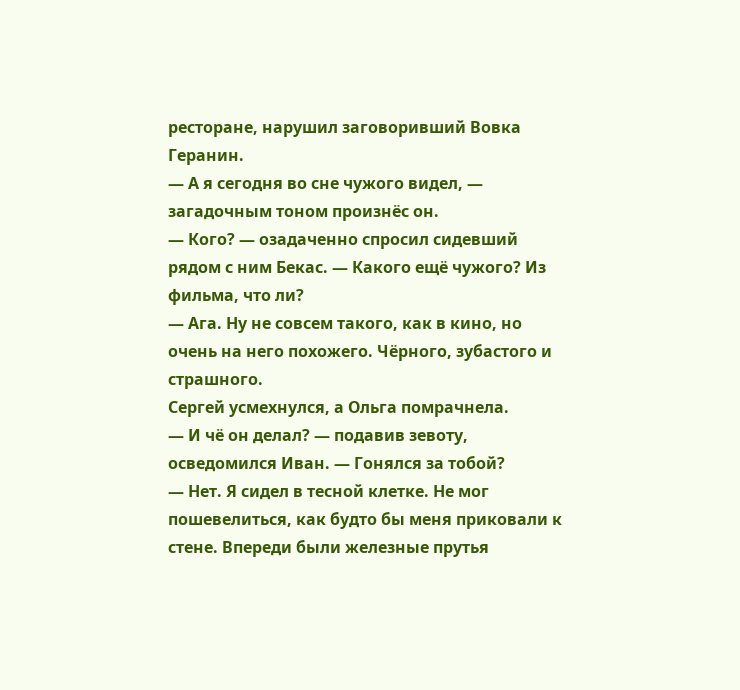ресторане, нарушил заговоривший Вовка Геранин.
— А я сегодня во сне чужого видел, — загадочным тоном произнёс он.
— Кого? — озадаченно спросил сидевший рядом с ним Бекас. — Какого ещё чужого? Из фильма, что ли?
— Ага. Ну не совсем такого, как в кино, но очень на него похожего. Чёрного, зубастого и страшного.
Сергей усмехнулся, а Ольга помрачнела.
— И чё он делал? — подавив зевоту, осведомился Иван. — Гонялся за тобой?
— Нет. Я сидел в тесной клетке. Не мог пошевелиться, как будто бы меня приковали к стене. Впереди были железные прутья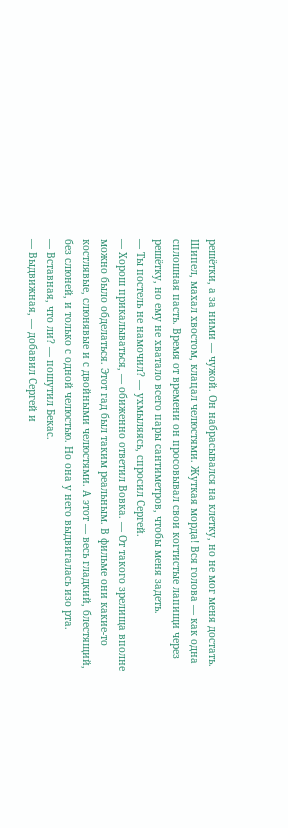решётки, а за ними — чужой. Он набрасывался на клетку, но не мог меня достать. Шипел, махал хвостом, клацал челюстями. Жуткая морда! Вся голова — как одна сплошная пасть. Время от времени он просовывал свои когтистые лапищи через решётку, но ему не хватало всего пары сантиметров, чтобы меня задеть.
— Ты постель не намочил? — ухмыляясь, спросил Сергей.
— Хорош прикалываться, — обиженно ответил Вовка. — От такого зрелища вполне можно было обделаться. Этот гад был таким реальным. В фильме они какие-то костлявые, слюнявые и с двойными челюстями. А этот — весь гладкий, блестящий, без слюней, и только с одной челюстью. Но она у него выдвигалась изо рта.
— Вставная, что ли? — пошутил Бекас.
— Выдвижная, — добавил Сергей и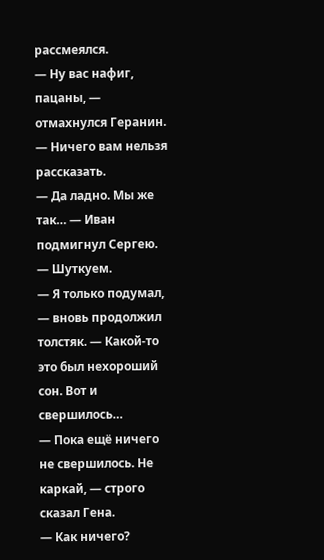рассмеялся.
— Ну вас нафиг, пацаны, — отмахнулся Геранин. — Ничего вам нельзя рассказать.
— Да ладно. Мы же так… — Иван подмигнул Сергею. — Шуткуем.
— Я только подумал, — вновь продолжил толстяк. — Какой-то это был нехороший сон. Вот и свершилось…
— Пока ещё ничего не свершилось. Не каркай, — строго сказал Гена.
— Как ничего?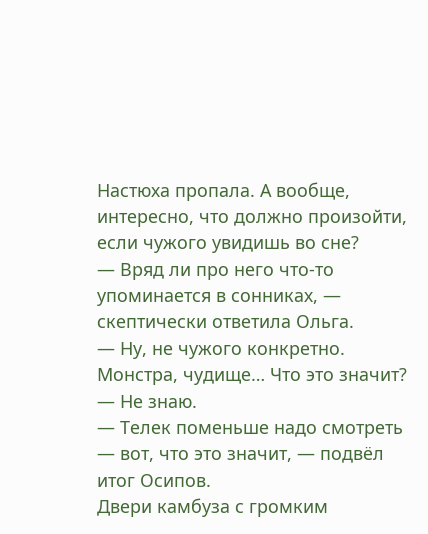Настюха пропала. А вообще, интересно, что должно произойти, если чужого увидишь во сне?
— Вряд ли про него что-то упоминается в сонниках, — скептически ответила Ольга.
— Ну, не чужого конкретно. Монстра, чудище… Что это значит?
— Не знаю.
— Телек поменьше надо смотреть — вот, что это значит, — подвёл итог Осипов.
Двери камбуза с громким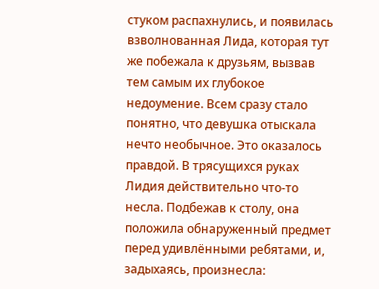стуком распахнулись, и появилась взволнованная Лида, которая тут же побежала к друзьям, вызвав тем самым их глубокое недоумение. Всем сразу стало понятно, что девушка отыскала нечто необычное. Это оказалось правдой. В трясущихся руках Лидия действительно что-то несла. Подбежав к столу, она положила обнаруженный предмет перед удивлёнными ребятами, и, задыхаясь, произнесла: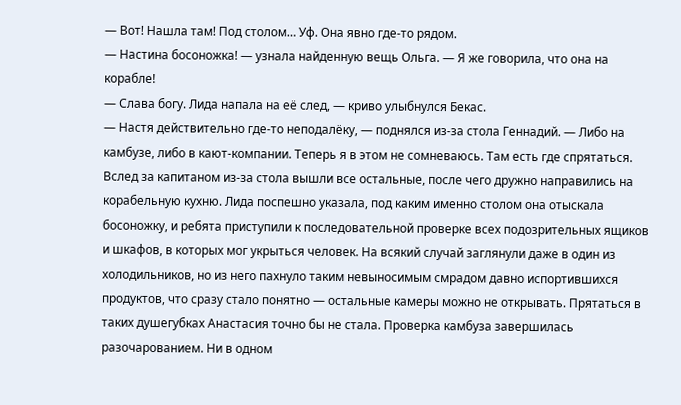— Вот! Нашла там! Под столом… Уф. Она явно где-то рядом.
— Настина босоножка! — узнала найденную вещь Ольга. — Я же говорила, что она на корабле!
— Слава богу. Лида напала на её след, — криво улыбнулся Бекас.
— Настя действительно где-то неподалёку, — поднялся из-за стола Геннадий. — Либо на камбузе, либо в кают-компании. Теперь я в этом не сомневаюсь. Там есть где спрятаться.
Вслед за капитаном из-за стола вышли все остальные, после чего дружно направились на корабельную кухню. Лида поспешно указала, под каким именно столом она отыскала босоножку, и ребята приступили к последовательной проверке всех подозрительных ящиков и шкафов, в которых мог укрыться человек. На всякий случай заглянули даже в один из холодильников, но из него пахнуло таким невыносимым смрадом давно испортившихся продуктов, что сразу стало понятно — остальные камеры можно не открывать. Прятаться в таких душегубках Анастасия точно бы не стала. Проверка камбуза завершилась разочарованием. Ни в одном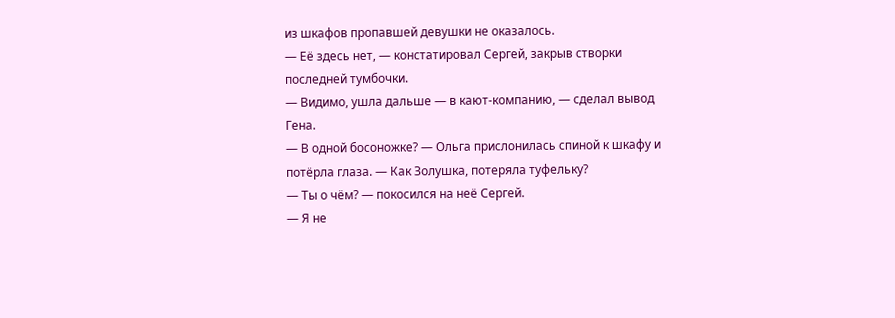из шкафов пропавшей девушки не оказалось.
— Её здесь нет, — констатировал Сергей, закрыв створки последней тумбочки.
— Видимо, ушла дальше — в кают-компанию, — сделал вывод Гена.
— В одной босоножке? — Ольга прислонилась спиной к шкафу и потёрла глаза. — Как Золушка, потеряла туфельку?
— Ты о чём? — покосился на неё Сергей.
— Я не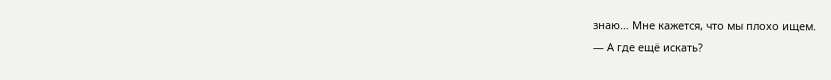знаю… Мне кажется, что мы плохо ищем.
— А где ещё искать?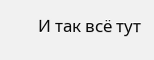И так всё тут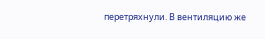перетряхнули. В вентиляцию же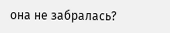она не забралась?